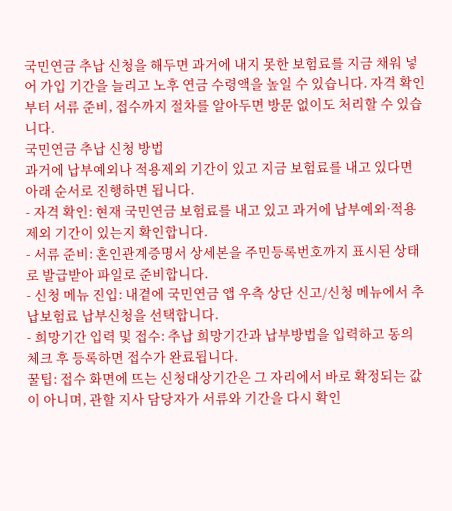국민연금 추납 신청을 해두면 과거에 내지 못한 보험료를 지금 채워 넣어 가입 기간을 늘리고 노후 연금 수령액을 높일 수 있습니다. 자격 확인부터 서류 준비, 접수까지 절차를 알아두면 방문 없이도 처리할 수 있습니다.
국민연금 추납 신청 방법
과거에 납부예외나 적용제외 기간이 있고 지금 보험료를 내고 있다면 아래 순서로 진행하면 됩니다.
- 자격 확인: 현재 국민연금 보험료를 내고 있고 과거에 납부예외·적용제외 기간이 있는지 확인합니다.
- 서류 준비: 혼인관계증명서 상세본을 주민등록번호까지 표시된 상태로 발급받아 파일로 준비합니다.
- 신청 메뉴 진입: 내곁에 국민연금 앱 우측 상단 신고/신청 메뉴에서 추납보험료 납부신청을 선택합니다.
- 희망기간 입력 및 접수: 추납 희망기간과 납부방법을 입력하고 동의 체크 후 등록하면 접수가 완료됩니다.
꿀팁: 접수 화면에 뜨는 신청대상기간은 그 자리에서 바로 확정되는 값이 아니며, 관할 지사 담당자가 서류와 기간을 다시 확인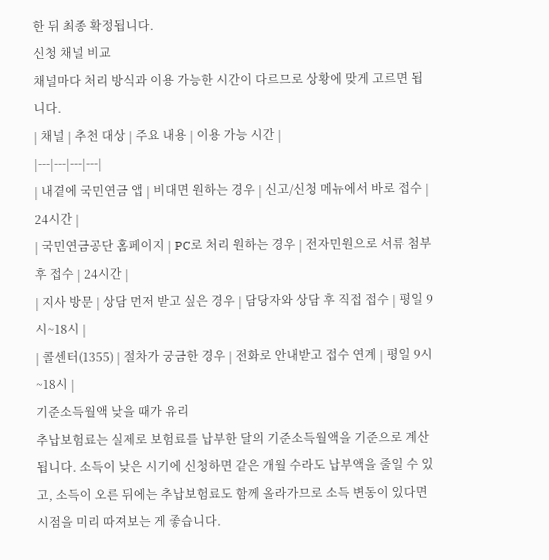한 뒤 최종 확정됩니다.
신청 채널 비교
채널마다 처리 방식과 이용 가능한 시간이 다르므로 상황에 맞게 고르면 됩니다.
| 채널 | 추천 대상 | 주요 내용 | 이용 가능 시간 |
|---|---|---|---|
| 내곁에 국민연금 앱 | 비대면 원하는 경우 | 신고/신청 메뉴에서 바로 접수 | 24시간 |
| 국민연금공단 홈페이지 | PC로 처리 원하는 경우 | 전자민원으로 서류 첨부 후 접수 | 24시간 |
| 지사 방문 | 상담 먼저 받고 싶은 경우 | 담당자와 상담 후 직접 접수 | 평일 9시~18시 |
| 콜센터(1355) | 절차가 궁금한 경우 | 전화로 안내받고 접수 연계 | 평일 9시~18시 |
기준소득월액 낮을 때가 유리
추납보험료는 실제로 보험료를 납부한 달의 기준소득월액을 기준으로 계산됩니다. 소득이 낮은 시기에 신청하면 같은 개월 수라도 납부액을 줄일 수 있고, 소득이 오른 뒤에는 추납보험료도 함께 올라가므로 소득 변동이 있다면 시점을 미리 따져보는 게 좋습니다.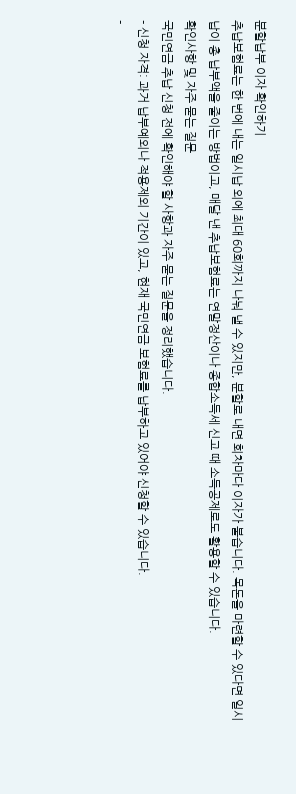분할납부 이자 확인하기
추납보험료는 한 번에 내는 일시납 외에 최대 60회까지 나눠 낼 수 있지만, 분할로 내면 회차마다 이자가 붙습니다. 목돈을 마련할 수 있다면 일시납이 총 납부액을 줄이는 방법이고, 매달 낸 추납보험료는 연말정산이나 종합소득세 신고 때 소득공제로도 활용할 수 있습니다.
확인사항 및 자주 묻는 질문
국민연금 추납 신청 전에 확인해야 할 사항과 자주 묻는 질문을 정리했습니다.
- 신청 자격: 과거 납부예외나 적용제외 기간이 있고, 현재 국민연금 보험료를 납부하고 있어야 신청할 수 있습니다.
-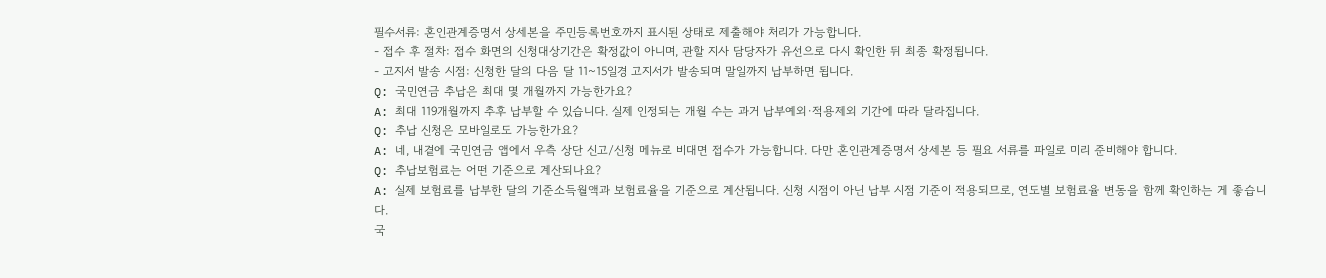필수서류: 혼인관계증명서 상세본을 주민등록번호까지 표시된 상태로 제출해야 처리가 가능합니다.
- 접수 후 절차: 접수 화면의 신청대상기간은 확정값이 아니며, 관할 지사 담당자가 유선으로 다시 확인한 뒤 최종 확정됩니다.
- 고지서 발송 시점: 신청한 달의 다음 달 11~15일경 고지서가 발송되며 말일까지 납부하면 됩니다.
Q: 국민연금 추납은 최대 몇 개월까지 가능한가요?
A: 최대 119개월까지 추후 납부할 수 있습니다. 실제 인정되는 개월 수는 과거 납부예외·적용제외 기간에 따라 달라집니다.
Q: 추납 신청은 모바일로도 가능한가요?
A: 네, 내곁에 국민연금 앱에서 우측 상단 신고/신청 메뉴로 비대면 접수가 가능합니다. 다만 혼인관계증명서 상세본 등 필요 서류를 파일로 미리 준비해야 합니다.
Q: 추납보험료는 어떤 기준으로 계산되나요?
A: 실제 보험료를 납부한 달의 기준소득월액과 보험료율을 기준으로 계산됩니다. 신청 시점이 아닌 납부 시점 기준이 적용되므로, 연도별 보험료율 변동을 함께 확인하는 게 좋습니다.
국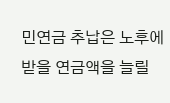민연금 추납은 노후에 받을 연금액을 늘릴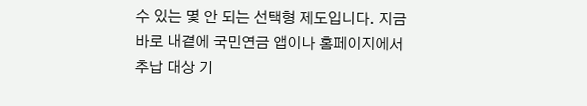수 있는 몇 안 되는 선택형 제도입니다. 지금 바로 내곁에 국민연금 앱이나 홈페이지에서 추납 대상 기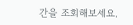간을 조회해보세요.